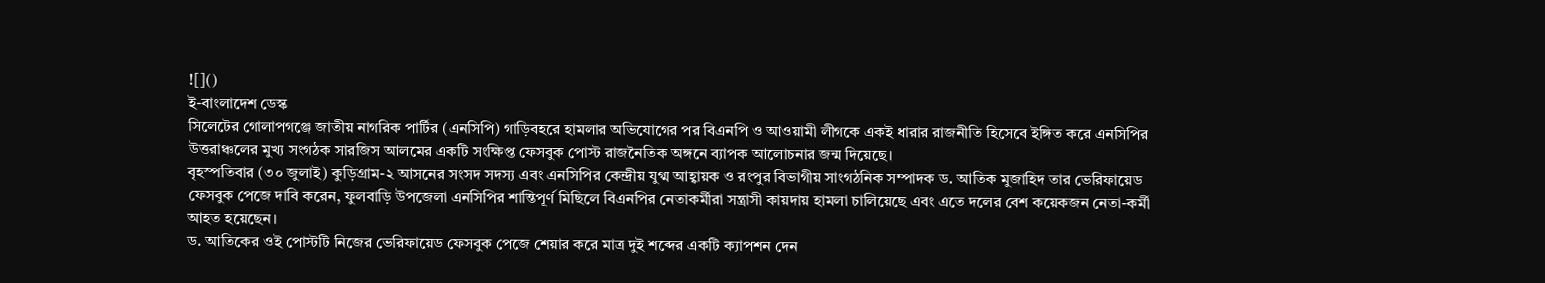![]()
ই-বাংলাদেশ ডেস্ক
সিলেটের গোলাপগঞ্জে জাতীয় নাগরিক পার্টির (এনসিপি) গাড়িবহরে হামলার অভিযোগের পর বিএনপি ও আওয়ামী লীগকে একই ধারার রাজনীতি হিসেবে ইঙ্গিত করে এনসিপির উত্তরাঞ্চলের মুখ্য সংগঠক সারজিস আলমের একটি সংক্ষিপ্ত ফেসবুক পোস্ট রাজনৈতিক অঙ্গনে ব্যাপক আলোচনার জন্ম দিয়েছে।
বৃহস্পতিবার (৩০ জুলাই) কুড়িগ্রাম-২ আসনের সংসদ সদস্য এবং এনসিপির কেন্দ্রীয় যুগ্ম আহ্বায়ক ও রংপুর বিভাগীয় সাংগঠনিক সম্পাদক ড. আতিক মুজাহিদ তার ভেরিফায়েড ফেসবুক পেজে দাবি করেন, ফুলবাড়ি উপজেলা এনসিপির শান্তিপূর্ণ মিছিলে বিএনপির নেতাকর্মীরা সন্ত্রাসী কায়দায় হামলা চালিয়েছে এবং এতে দলের বেশ কয়েকজন নেতা-কর্মী আহত হয়েছেন।
ড. আতিকের ওই পোস্টটি নিজের ভেরিফায়েড ফেসবুক পেজে শেয়ার করে মাত্র দুই শব্দের একটি ক্যাপশন দেন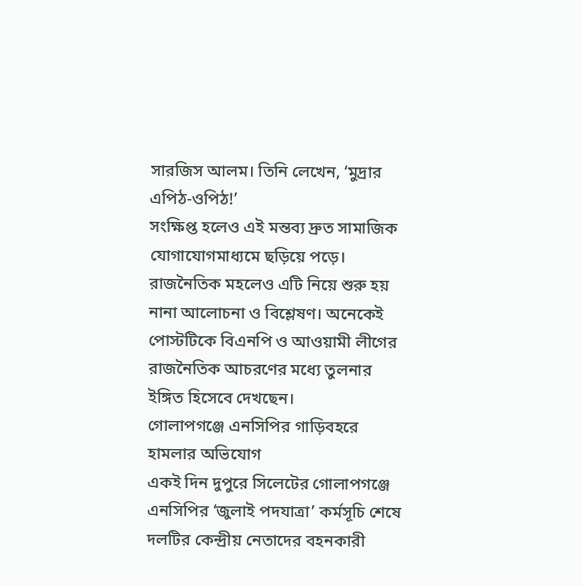সারজিস আলম। তিনি লেখেন, ‘মুদ্রার এপিঠ-ওপিঠ!’
সংক্ষিপ্ত হলেও এই মন্তব্য দ্রুত সামাজিক যোগাযোগমাধ্যমে ছড়িয়ে পড়ে। রাজনৈতিক মহলেও এটি নিয়ে শুরু হয় নানা আলোচনা ও বিশ্লেষণ। অনেকেই পোস্টটিকে বিএনপি ও আওয়ামী লীগের রাজনৈতিক আচরণের মধ্যে তুলনার ইঙ্গিত হিসেবে দেখছেন।
গোলাপগঞ্জে এনসিপির গাড়িবহরে হামলার অভিযোগ
একই দিন দুপুরে সিলেটের গোলাপগঞ্জে এনসিপির ‘জুলাই পদযাত্রা’ কর্মসূচি শেষে দলটির কেন্দ্রীয় নেতাদের বহনকারী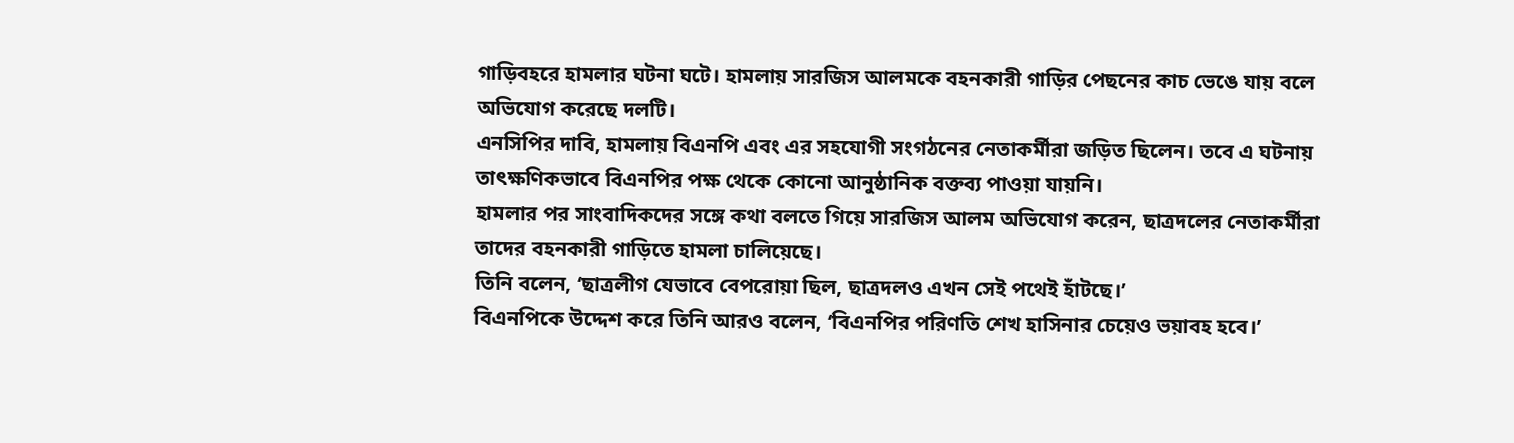গাড়িবহরে হামলার ঘটনা ঘটে। হামলায় সারজিস আলমকে বহনকারী গাড়ির পেছনের কাচ ভেঙে যায় বলে অভিযোগ করেছে দলটি।
এনসিপির দাবি, হামলায় বিএনপি এবং এর সহযোগী সংগঠনের নেতাকর্মীরা জড়িত ছিলেন। তবে এ ঘটনায় তাৎক্ষণিকভাবে বিএনপির পক্ষ থেকে কোনো আনুষ্ঠানিক বক্তব্য পাওয়া যায়নি।
হামলার পর সাংবাদিকদের সঙ্গে কথা বলতে গিয়ে সারজিস আলম অভিযোগ করেন, ছাত্রদলের নেতাকর্মীরা তাদের বহনকারী গাড়িতে হামলা চালিয়েছে।
তিনি বলেন, ‘ছাত্রলীগ যেভাবে বেপরোয়া ছিল, ছাত্রদলও এখন সেই পথেই হাঁটছে।’
বিএনপিকে উদ্দেশ করে তিনি আরও বলেন, ‘বিএনপির পরিণতি শেখ হাসিনার চেয়েও ভয়াবহ হবে।’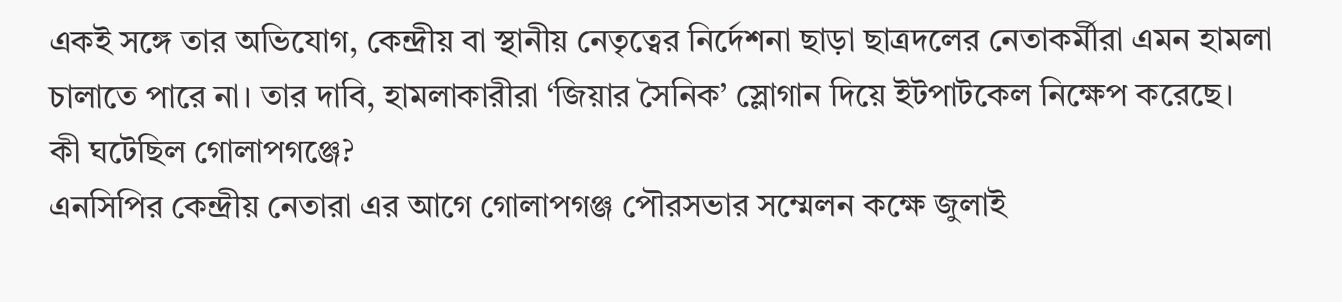একই সঙ্গে তার অভিযোগ, কেন্দ্রীয় বা স্থানীয় নেতৃত্বের নির্দেশনা ছাড়া ছাত্রদলের নেতাকর্মীরা এমন হামলা চালাতে পারে না। তার দাবি, হামলাকারীরা ‘জিয়ার সৈনিক’ স্লোগান দিয়ে ইটপাটকেল নিক্ষেপ করেছে।
কী ঘটেছিল গোলাপগঞ্জে?
এনসিপির কেন্দ্রীয় নেতারা এর আগে গোলাপগঞ্জ পৌরসভার সম্মেলন কক্ষে জুলাই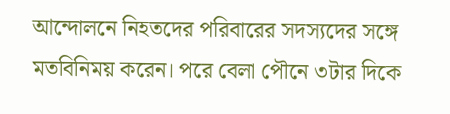আন্দোলনে নিহতদের পরিবারের সদস্যদের সঙ্গে মতবিনিময় করেন। পরে বেলা পৌনে ৩টার দিকে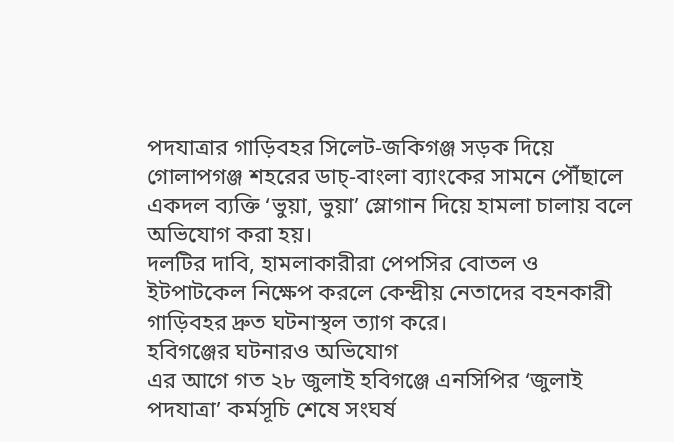পদযাত্রার গাড়িবহর সিলেট-জকিগঞ্জ সড়ক দিয়ে গোলাপগঞ্জ শহরের ডাচ্-বাংলা ব্যাংকের সামনে পৌঁছালে একদল ব্যক্তি ‘ভুয়া, ভুয়া’ স্লোগান দিয়ে হামলা চালায় বলে অভিযোগ করা হয়।
দলটির দাবি, হামলাকারীরা পেপসির বোতল ও ইটপাটকেল নিক্ষেপ করলে কেন্দ্রীয় নেতাদের বহনকারী গাড়িবহর দ্রুত ঘটনাস্থল ত্যাগ করে।
হবিগঞ্জের ঘটনারও অভিযোগ
এর আগে গত ২৮ জুলাই হবিগঞ্জে এনসিপির ‘জুলাই পদযাত্রা’ কর্মসূচি শেষে সংঘর্ষ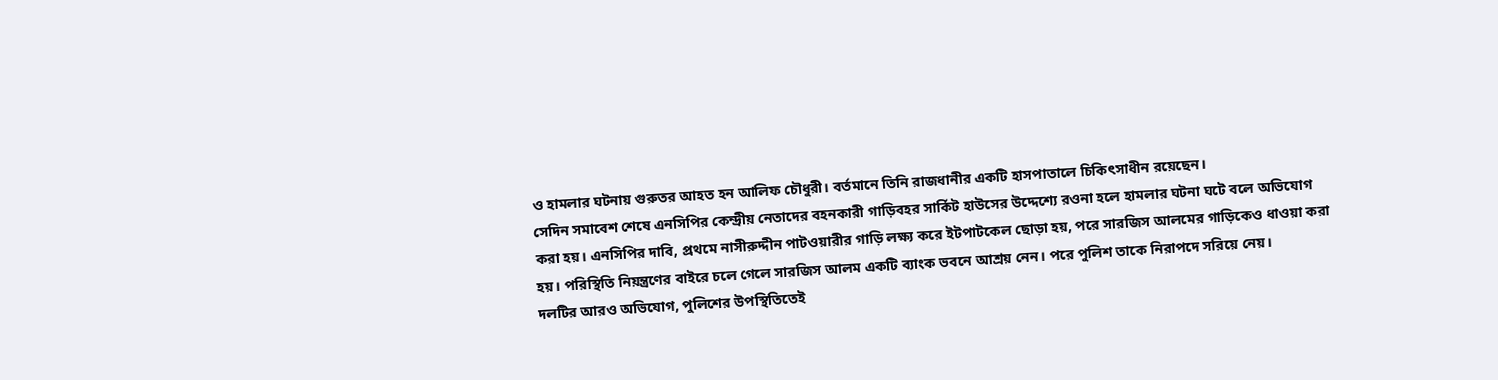ও হামলার ঘটনায় গুরুতর আহত হন আলিফ চৌধুরী। বর্তমানে তিনি রাজধানীর একটি হাসপাতালে চিকিৎসাধীন রয়েছেন।
সেদিন সমাবেশ শেষে এনসিপির কেন্দ্রীয় নেতাদের বহনকারী গাড়িবহর সার্কিট হাউসের উদ্দেশ্যে রওনা হলে হামলার ঘটনা ঘটে বলে অভিযোগ করা হয়। এনসিপির দাবি, প্রথমে নাসীরুদ্দীন পাটওয়ারীর গাড়ি লক্ষ্য করে ইটপাটকেল ছোড়া হয়, পরে সারজিস আলমের গাড়িকেও ধাওয়া করা হয়। পরিস্থিতি নিয়ন্ত্রণের বাইরে চলে গেলে সারজিস আলম একটি ব্যাংক ভবনে আশ্রয় নেন। পরে পুলিশ তাকে নিরাপদে সরিয়ে নেয়।
দলটির আরও অভিযোগ, পুলিশের উপস্থিতিতেই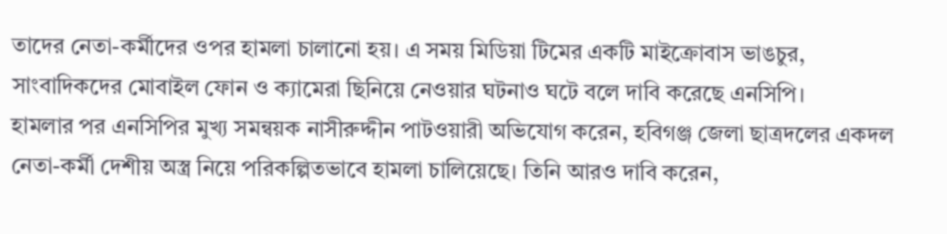তাদের নেতা-কর্মীদের ওপর হামলা চালানো হয়। এ সময় মিডিয়া টিমের একটি মাইক্রোবাস ভাঙচুর, সাংবাদিকদের মোবাইল ফোন ও ক্যামেরা ছিনিয়ে নেওয়ার ঘটনাও ঘটে বলে দাবি করেছে এনসিপি।
হামলার পর এনসিপির মুখ্য সমন্বয়ক নাসীরুদ্দীন পাটওয়ারী অভিযোগ করেন, হবিগঞ্জ জেলা ছাত্রদলের একদল নেতা-কর্মী দেশীয় অস্ত্র নিয়ে পরিকল্পিতভাবে হামলা চালিয়েছে। তিনি আরও দাবি করেন,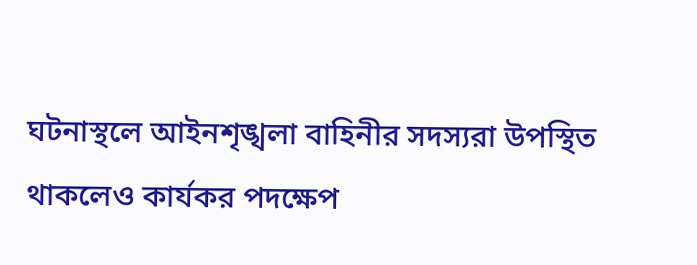ঘটনাস্থলে আইনশৃঙ্খলা বাহিনীর সদস্যরা উপস্থিত থাকলেও কার্যকর পদক্ষেপ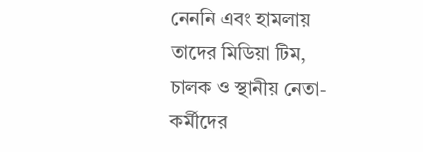নেননি এবং হামলায় তাদের মিডিয়া টিম, চালক ও স্থানীয় নেতা-কর্মীদের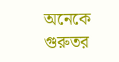অনেকে গুরুতর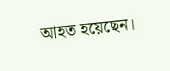আহত হয়েছেন।